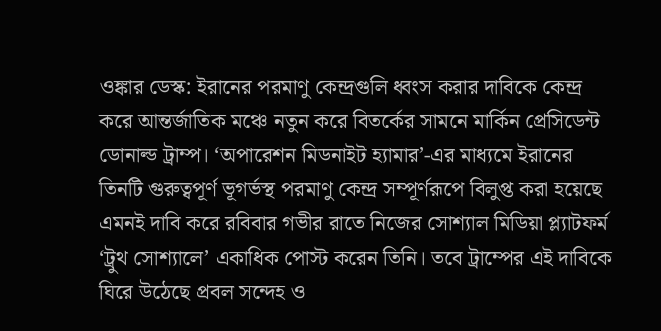ওঙ্কার ডেস্ক: ইরানের পরমাণু কেন্দ্রগুলি ধ্বংস করার দাবিকে কেন্দ্র করে আন্তর্জাতিক মঞ্চে নতুন করে বিতর্কের সামনে মার্কিন প্রেসিডেন্ট ডোনাল্ড ট্রাম্প। ‘অপারেশন মিডনাইট হ্যামার’-এর মাধ্যমে ইরানের তিনটি গুরুত্বপূর্ণ ভূগর্ভস্থ পরমাণু কেন্দ্র সম্পূর্ণরূপে বিলুপ্ত করা হয়েছে এমনই দাবি করে রবিবার গভীর রাতে নিজের সোশ্যাল মিডিয়া প্ল্যাটফর্ম ‘ট্রুথ সোশ্যালে’ একাধিক পোস্ট করেন তিনি। তবে ট্রাম্পের এই দাবিকে ঘিরে উঠেছে প্রবল সন্দেহ ও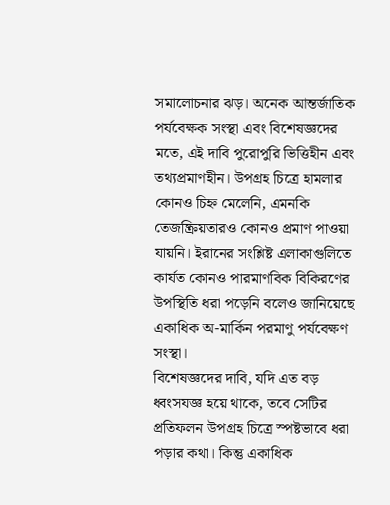সমালোচনার ঝড়। অনেক আন্তর্জাতিক পর্যবেক্ষক সংস্থা এবং বিশেষজ্ঞদের মতে, এই দাবি পুরোপুরি ভিত্তিহীন এবং তথ্যপ্রমাণহীন। উপগ্রহ চিত্রে হামলার কোনও চিহ্ন মেলেনি, এমনকি তেজষ্ক্রিয়তারও কোনও প্রমাণ পাওয়া যায়নি। ইরানের সংশ্লিষ্ট এলাকাগুলিতে কার্যত কোনও পারমাণবিক বিকিরণের উপস্থিতি ধরা পড়েনি বলেও জানিয়েছে একাধিক অ-মার্কিন পরমাণু পর্যবেক্ষণ সংস্থা।
বিশেষজ্ঞদের দাবি, যদি এত বড় ধ্বংসযজ্ঞ হয়ে থাকে, তবে সেটির প্রতিফলন উপগ্রহ চিত্রে স্পষ্টভাবে ধরা পড়ার কথা। কিন্তু একাধিক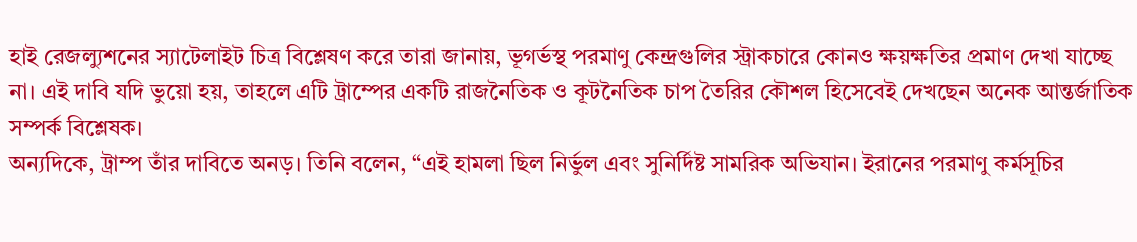হাই রেজল্যুশনের স্যাটেলাইট চিত্র বিশ্লেষণ করে তারা জানায়, ভূগর্ভস্থ পরমাণু কেন্দ্রগুলির স্ট্রাকচারে কোনও ক্ষয়ক্ষতির প্রমাণ দেখা যাচ্ছে না। এই দাবি যদি ভুয়ো হয়, তাহলে এটি ট্রাম্পের একটি রাজনৈতিক ও কূটনৈতিক চাপ তৈরির কৌশল হিসেবেই দেখছেন অনেক আন্তর্জাতিক সম্পর্ক বিশ্লেষক।
অন্যদিকে, ট্রাম্প তাঁর দাবিতে অনড়। তিনি বলেন, “এই হামলা ছিল নির্ভুল এবং সুনির্দিষ্ট সামরিক অভিযান। ইরানের পরমাণু কর্মসূচির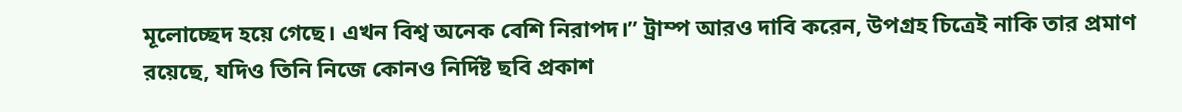মূলোচ্ছেদ হয়ে গেছে। এখন বিশ্ব অনেক বেশি নিরাপদ।” ট্রাম্প আরও দাবি করেন, উপগ্রহ চিত্রেই নাকি তার প্রমাণ রয়েছে, যদিও তিনি নিজে কোনও নির্দিষ্ট ছবি প্রকাশ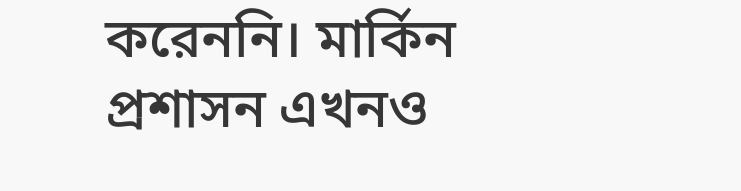করেননি। মার্কিন প্রশাসন এখনও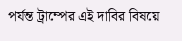পর্যন্ত ট্রাম্পের এই দাবির বিষয়ে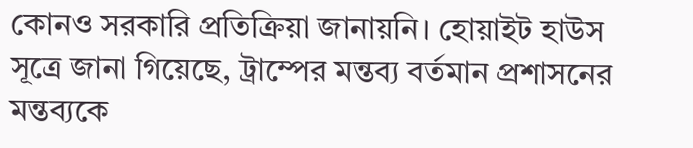কোনও সরকারি প্রতিক্রিয়া জানায়নি। হোয়াইট হাউস সূত্রে জানা গিয়েছে, ট্রাম্পের মন্তব্য বর্তমান প্রশাসনের মন্তব্যকে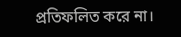প্রতিফলিত করে না।